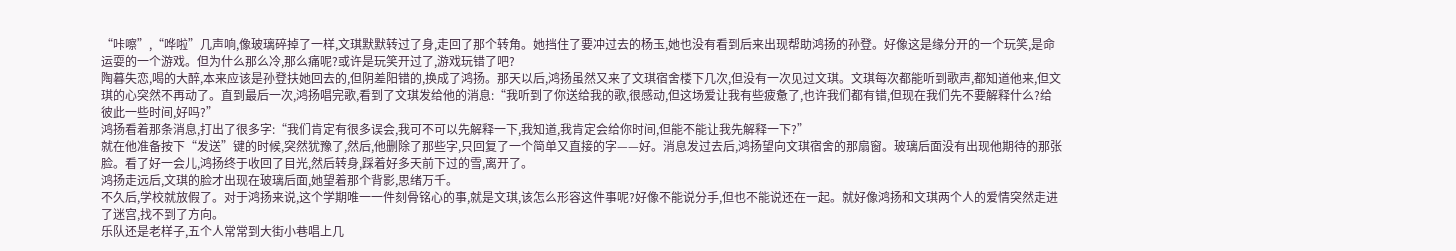“咔嚓”,“哗啦”几声响,像玻璃碎掉了一样,文琪默默转过了身,走回了那个转角。她挡住了要冲过去的杨玉,她也没有看到后来出现帮助鸿扬的孙登。好像这是缘分开的一个玩笑,是命运耍的一个游戏。但为什么那么冷,那么痛呢?或许是玩笑开过了,游戏玩错了吧?
陶暮失恋,喝的大醉,本来应该是孙登扶她回去的,但阴差阳错的,换成了鸿扬。那天以后,鸿扬虽然又来了文琪宿舍楼下几次,但没有一次见过文琪。文琪每次都能听到歌声,都知道他来,但文琪的心突然不再动了。直到最后一次,鸿扬唱完歌,看到了文琪发给他的消息:“我听到了你送给我的歌,很感动,但这场爱让我有些疲惫了,也许我们都有错,但现在我们先不要解释什么?给彼此一些时间,好吗?”
鸿扬看着那条消息,打出了很多字:“我们肯定有很多误会,我可不可以先解释一下,我知道,我肯定会给你时间,但能不能让我先解释一下?”
就在他准备按下“发送”键的时候,突然犹豫了,然后,他删除了那些字,只回复了一个简单又直接的字——好。消息发过去后,鸿扬望向文琪宿舍的那扇窗。玻璃后面没有出现他期待的那张脸。看了好一会儿,鸿扬终于收回了目光,然后转身,踩着好多天前下过的雪,离开了。
鸿扬走远后,文琪的脸才出现在玻璃后面,她望着那个背影,思绪万千。
不久后,学校就放假了。对于鸿扬来说,这个学期唯一一件刻骨铭心的事,就是文琪,该怎么形容这件事呢?好像不能说分手,但也不能说还在一起。就好像鸿扬和文琪两个人的爱情突然走进了迷宫,找不到了方向。
乐队还是老样子,五个人常常到大街小巷唱上几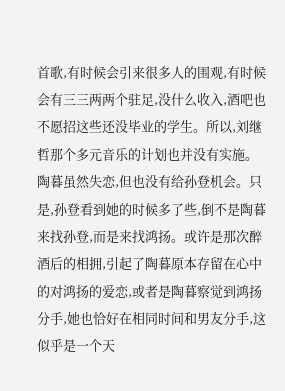首歌,有时候会引来很多人的围观,有时候会有三三两两个驻足,没什么收入,酒吧也不愿招这些还没毕业的学生。所以,刘继哲那个多元音乐的计划也并没有实施。
陶暮虽然失恋,但也没有给孙登机会。只是,孙登看到她的时候多了些,倒不是陶暮来找孙登,而是来找鸿扬。或许是那次醉酒后的相拥,引起了陶暮原本存留在心中的对鸿扬的爱恋,或者是陶暮察觉到鸿扬分手,她也恰好在相同时间和男友分手,这似乎是一个天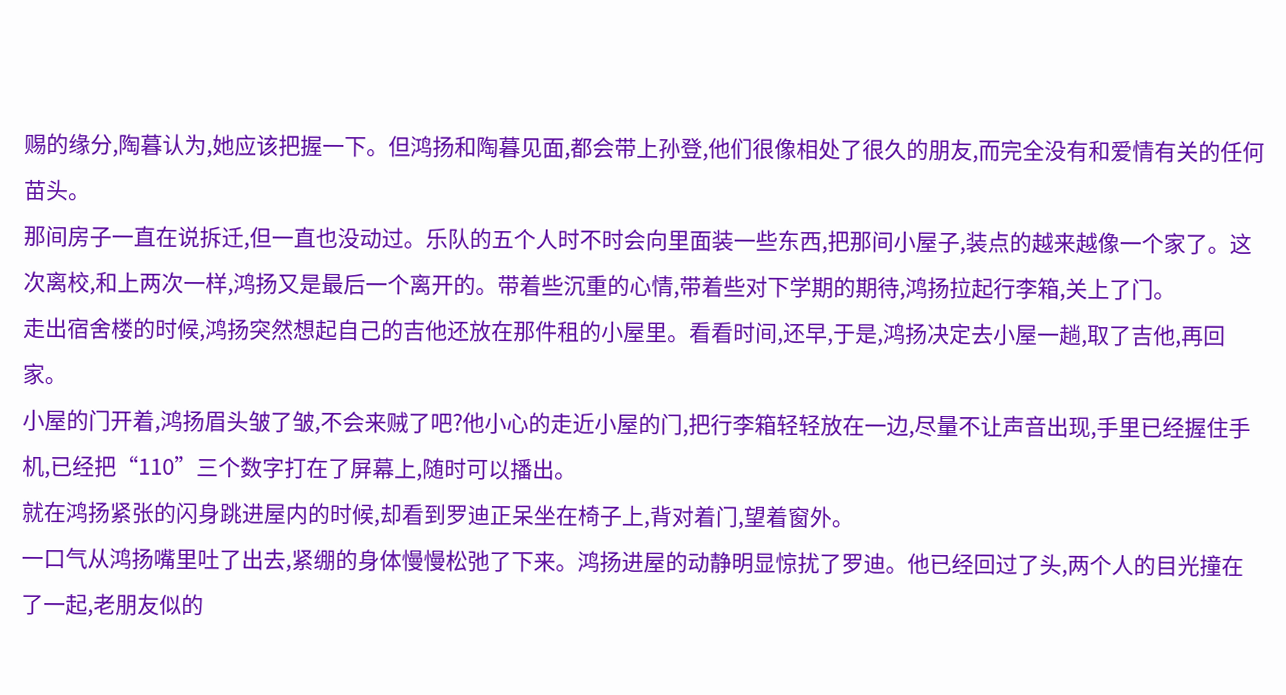赐的缘分,陶暮认为,她应该把握一下。但鸿扬和陶暮见面,都会带上孙登,他们很像相处了很久的朋友,而完全没有和爱情有关的任何苗头。
那间房子一直在说拆迁,但一直也没动过。乐队的五个人时不时会向里面装一些东西,把那间小屋子,装点的越来越像一个家了。这次离校,和上两次一样,鸿扬又是最后一个离开的。带着些沉重的心情,带着些对下学期的期待,鸿扬拉起行李箱,关上了门。
走出宿舍楼的时候,鸿扬突然想起自己的吉他还放在那件租的小屋里。看看时间,还早,于是,鸿扬决定去小屋一趟,取了吉他,再回家。
小屋的门开着,鸿扬眉头皱了皱,不会来贼了吧?他小心的走近小屋的门,把行李箱轻轻放在一边,尽量不让声音出现,手里已经握住手机,已经把“110”三个数字打在了屏幕上,随时可以播出。
就在鸿扬紧张的闪身跳进屋内的时候,却看到罗迪正呆坐在椅子上,背对着门,望着窗外。
一口气从鸿扬嘴里吐了出去,紧绷的身体慢慢松弛了下来。鸿扬进屋的动静明显惊扰了罗迪。他已经回过了头,两个人的目光撞在了一起,老朋友似的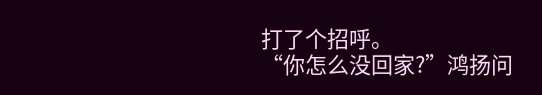打了个招呼。
“你怎么没回家?”鸿扬问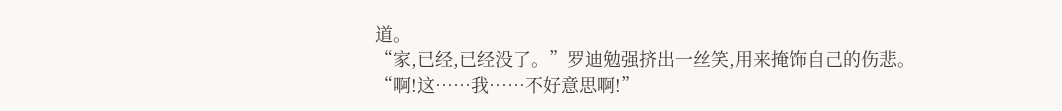道。
“家,已经,已经没了。”罗迪勉强挤出一丝笑,用来掩饰自己的伤悲。
“啊!这……我……不好意思啊!”